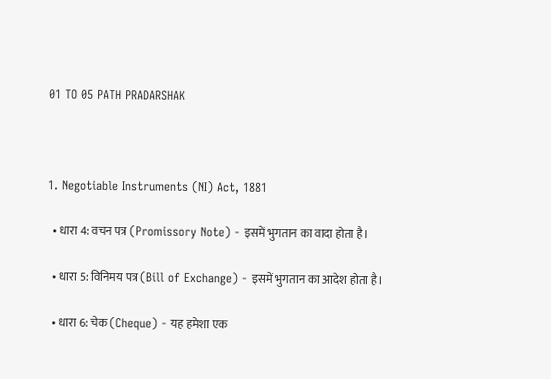01 TO 05 PATH PRADARSHAK



1. Negotiable Instruments (NI) Act, 1881

  • धारा 4: वचन पत्र (Promissory Note) - इसमें भुगतान का वादा होता है।

  • धारा 5: विनिमय पत्र (Bill of Exchange) - इसमें भुगतान का आदेश होता है।

  • धारा 6: चेक (Cheque) - यह हमेशा एक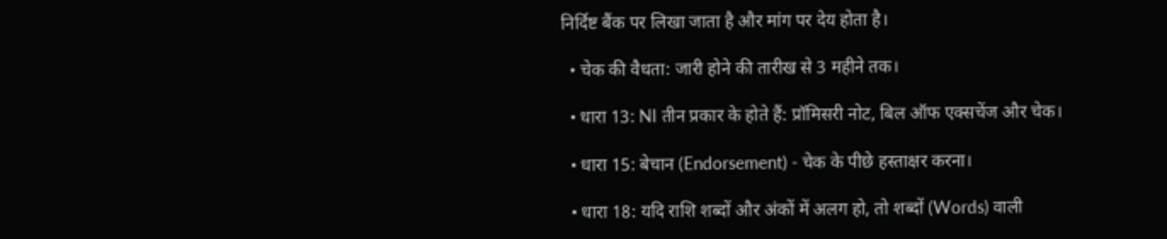निर्दिष्ट बैंक पर लिखा जाता है और मांग पर देय होता है।

  • चेक की वैधता: जारी होने की तारीख से 3 महीने तक।

  • धारा 13: NI तीन प्रकार के होते हैं: प्रॉमिसरी नोट, बिल ऑफ एक्सचेंज और चेक।

  • धारा 15: बेचान (Endorsement) - चेक के पीछे हस्ताक्षर करना।

  • धारा 18: यदि राशि शब्दों और अंकों में अलग हो, तो शब्दों (Words) वाली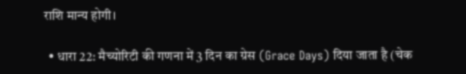राशि मान्य होगी।

  • धारा 22: मैच्योरिटी की गणना में 3 दिन का ग्रेस (Grace Days) दिया जाता है (चेक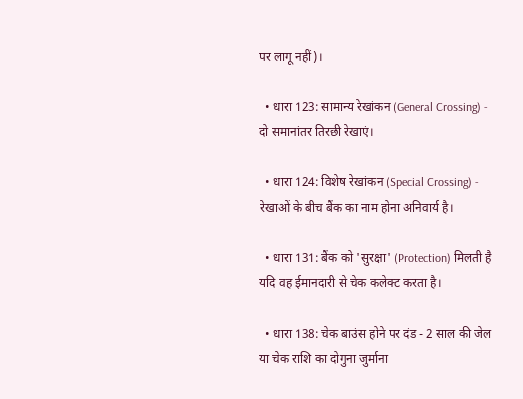पर लागू नहीं)।

  • धारा 123: सामान्य रेखांकन (General Crossing) - दो समानांतर तिरछी रेखाएं।

  • धारा 124: विशेष रेखांकन (Special Crossing) - रेखाओं के बीच बैंक का नाम होना अनिवार्य है।

  • धारा 131: बैंक को 'सुरक्षा' (Protection) मिलती है यदि वह ईमानदारी से चेक कलेक्ट करता है।

  • धारा 138: चेक बाउंस होने पर दंड - 2 साल की जेल या चेक राशि का दोगुना जुर्माना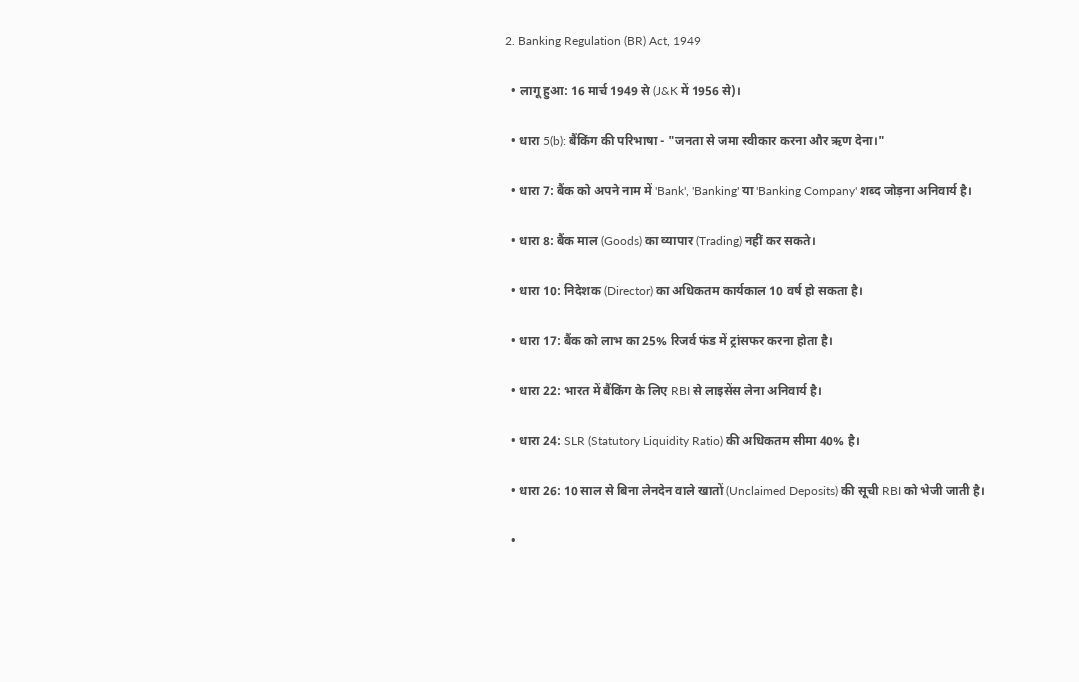2. Banking Regulation (BR) Act, 1949

  • लागू हुआ: 16 मार्च 1949 से (J&K में 1956 से)।

  • धारा 5(b): बैंकिंग की परिभाषा - "जनता से जमा स्वीकार करना और ऋण देना।"

  • धारा 7: बैंक को अपने नाम में 'Bank', 'Banking' या 'Banking Company' शब्द जोड़ना अनिवार्य है।

  • धारा 8: बैंक माल (Goods) का व्यापार (Trading) नहीं कर सकते।

  • धारा 10: निदेशक (Director) का अधिकतम कार्यकाल 10 वर्ष हो सकता है।

  • धारा 17: बैंक को लाभ का 25% रिजर्व फंड में ट्रांसफर करना होता है।

  • धारा 22: भारत में बैंकिंग के लिए RBI से लाइसेंस लेना अनिवार्य है।

  • धारा 24: SLR (Statutory Liquidity Ratio) की अधिकतम सीमा 40% है।

  • धारा 26: 10 साल से बिना लेनदेन वाले खातों (Unclaimed Deposits) की सूची RBI को भेजी जाती है।

  •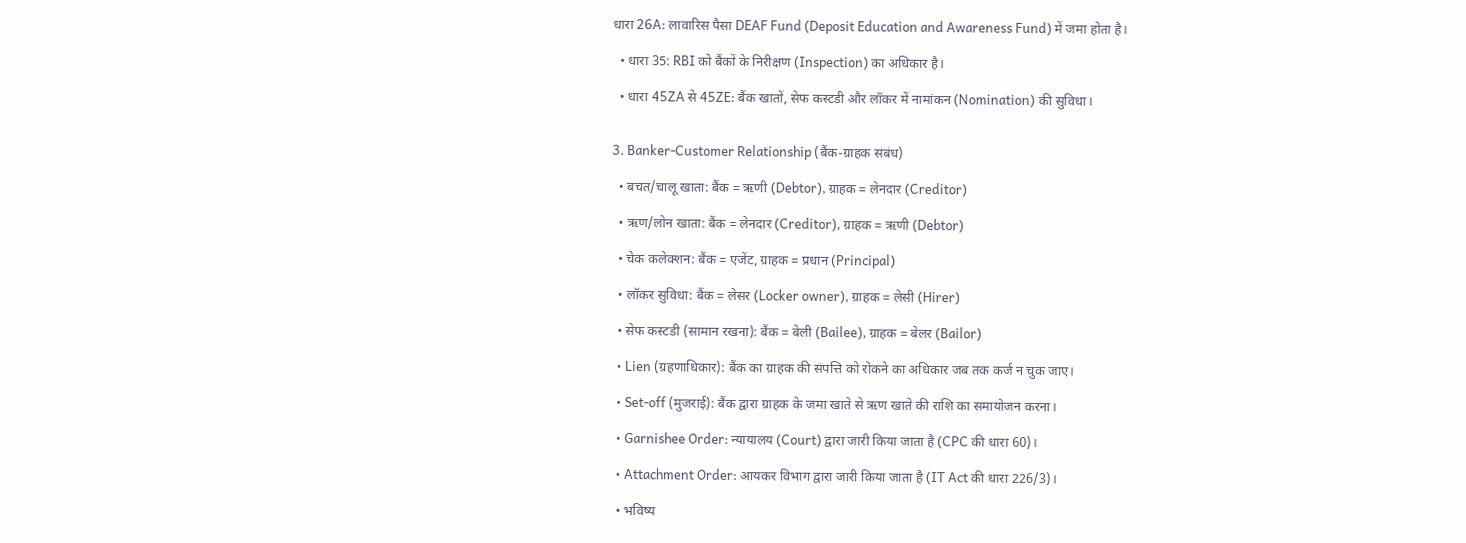धारा 26A: लावारिस पैसा DEAF Fund (Deposit Education and Awareness Fund) में जमा होता है।

  • धारा 35: RBI को बैंकों के निरीक्षण (Inspection) का अधिकार है।

  • धारा 45ZA से 45ZE: बैंक खातों, सेफ कस्टडी और लॉकर में नामांकन (Nomination) की सुविधा।


3. Banker-Customer Relationship (बैंक-ग्राहक संबंध)

  • बचत/चालू खाता: बैंक = ऋणी (Debtor), ग्राहक = लेनदार (Creditor)

  • ऋण/लोन खाता: बैंक = लेनदार (Creditor), ग्राहक = ऋणी (Debtor)

  • चेक कलेक्शन: बैंक = एजेंट, ग्राहक = प्रधान (Principal)

  • लॉकर सुविधा: बैंक = लेसर (Locker owner), ग्राहक = लेसी (Hirer)

  • सेफ कस्टडी (सामान रखना): बैंक = बेली (Bailee), ग्राहक = बेलर (Bailor)

  • Lien (ग्रहणाधिकार): बैंक का ग्राहक की संपत्ति को रोकने का अधिकार जब तक कर्ज न चुक जाए।

  • Set-off (मुजराई): बैंक द्वारा ग्राहक के जमा खाते से ऋण खाते की राशि का समायोजन करना।

  • Garnishee Order: न्यायालय (Court) द्वारा जारी किया जाता है (CPC की धारा 60)।

  • Attachment Order: आयकर विभाग द्वारा जारी किया जाता है (IT Act की धारा 226/3)।

  • भविष्य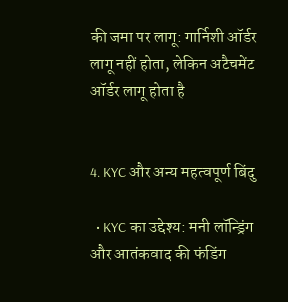की जमा पर लागू: गार्निशी ऑर्डर लागू नहीं होता, लेकिन अटैचमेंट ऑर्डर लागू होता है


4. KYC और अन्य महत्वपूर्ण बिंदु

  • KYC का उद्देश्य: मनी लॉन्ड्रिंग और आतंकवाद की फंडिंग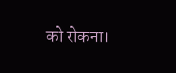को रोकना।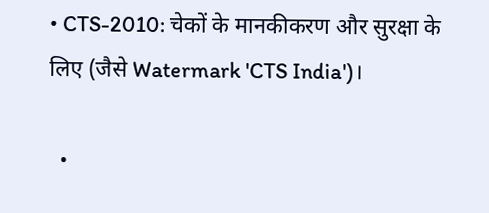• CTS-2010: चेकों के मानकीकरण और सुरक्षा के लिए (जैसे Watermark 'CTS India')।

  •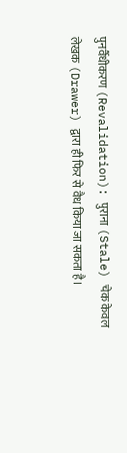पुनर्वैधीकरण (Revalidation): पुराना (Stale) चेक केवल लेखक (Drawer) द्वारा ही फिर से वैध किया जा सकता है।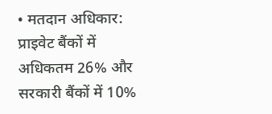• मतदान अधिकार: प्राइवेट बैंकों में अधिकतम 26% और सरकारी बैंकों में 10%